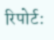रिपोर्ट: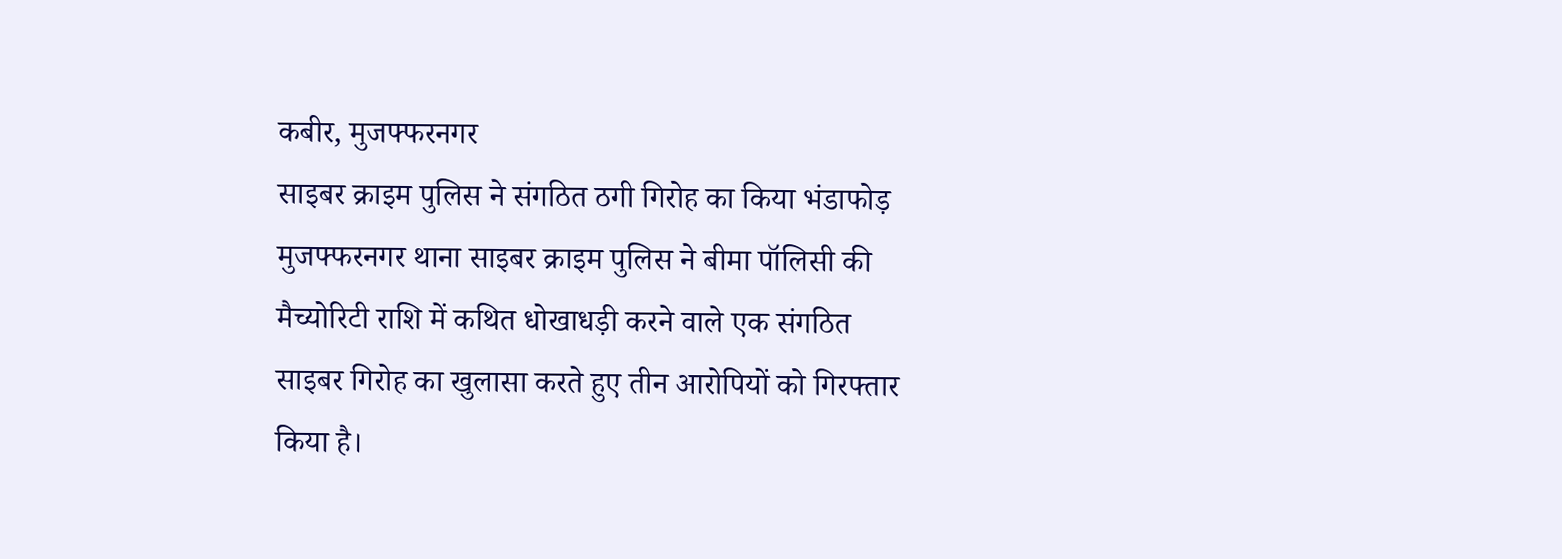कबीर, मुजफ्फरनगर
साइबर क्राइम पुलिस ने संगठित ठगी गिरोह का किया भंडाफोड़
मुजफ्फरनगर थाना साइबर क्राइम पुलिस ने बीमा पॉलिसी की मैच्योरिटी राशि में कथित धोखाधड़ी करने वाले एक संगठित साइबर गिरोह का खुलासा करते हुए तीन आरोपियों को गिरफ्तार किया है।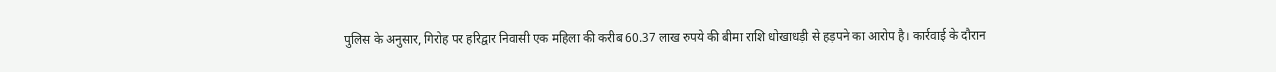पुलिस के अनुसार, गिरोह पर हरिद्वार निवासी एक महिला की करीब 60.37 लाख रुपये की बीमा राशि धोखाधड़ी से हड़पने का आरोप है। कार्रवाई के दौरान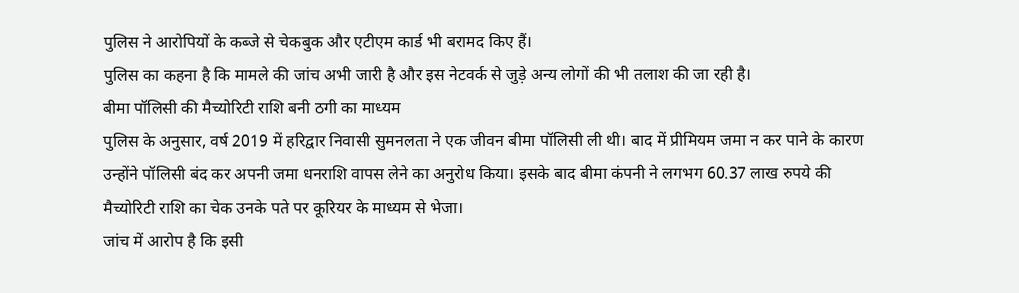पुलिस ने आरोपियों के कब्जे से चेकबुक और एटीएम कार्ड भी बरामद किए हैं।
पुलिस का कहना है कि मामले की जांच अभी जारी है और इस नेटवर्क से जुड़े अन्य लोगों की भी तलाश की जा रही है।
बीमा पॉलिसी की मैच्योरिटी राशि बनी ठगी का माध्यम
पुलिस के अनुसार, वर्ष 2019 में हरिद्वार निवासी सुमनलता ने एक जीवन बीमा पॉलिसी ली थी। बाद में प्रीमियम जमा न कर पाने के कारण उन्होंने पॉलिसी बंद कर अपनी जमा धनराशि वापस लेने का अनुरोध किया। इसके बाद बीमा कंपनी ने लगभग 60.37 लाख रुपये की मैच्योरिटी राशि का चेक उनके पते पर कूरियर के माध्यम से भेजा।
जांच में आरोप है कि इसी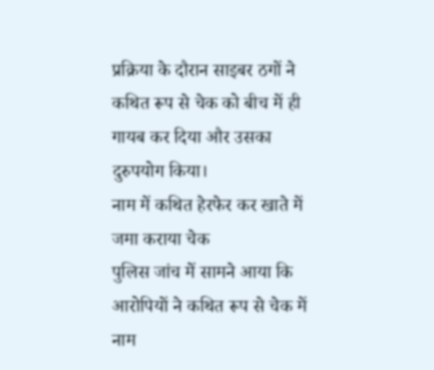प्रक्रिया के दौरान साइबर ठगों ने कथित रूप से चेक को बीच में ही गायब कर दिया और उसका दुरुपयोग किया।
नाम में कथित हेरफेर कर खाते में जमा कराया चेक
पुलिस जांच में सामने आया कि आरोपियों ने कथित रूप से चेक में नाम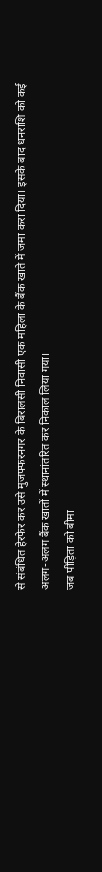से संबंधित हेरफेर कर उसे मुजफ्फरनगर के बिरालसी निवासी एक महिला के बैंक खाते में जमा करा दिया। इसके बाद धनराशि को कई अलग-अलग बैंक खातों में स्थानांतरित कर निकाल लिया गया।
जब पीड़िता को बीमा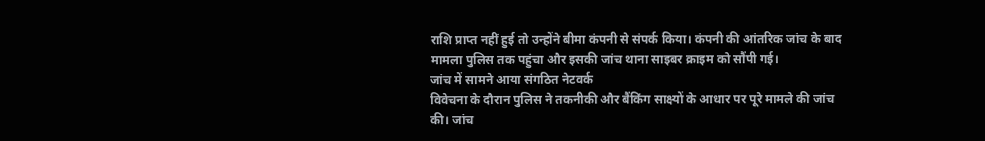राशि प्राप्त नहीं हुई तो उन्होंने बीमा कंपनी से संपर्क किया। कंपनी की आंतरिक जांच के बाद मामला पुलिस तक पहुंचा और इसकी जांच थाना साइबर क्राइम को सौंपी गई।
जांच में सामने आया संगठित नेटवर्क
विवेचना के दौरान पुलिस ने तकनीकी और बैंकिंग साक्ष्यों के आधार पर पूरे मामले की जांच की। जांच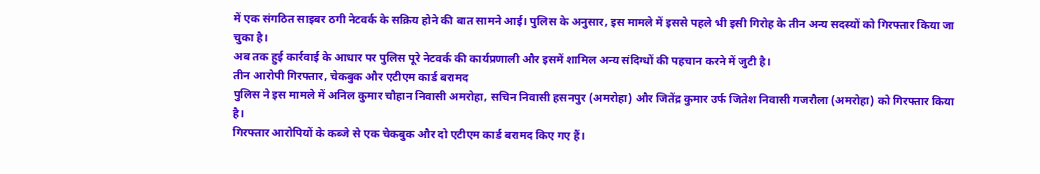में एक संगठित साइबर ठगी नेटवर्क के सक्रिय होने की बात सामने आई। पुलिस के अनुसार, इस मामले में इससे पहले भी इसी गिरोह के तीन अन्य सदस्यों को गिरफ्तार किया जा चुका है।
अब तक हुई कार्रवाई के आधार पर पुलिस पूरे नेटवर्क की कार्यप्रणाली और इसमें शामिल अन्य संदिग्धों की पहचान करने में जुटी है।
तीन आरोपी गिरफ्तार, चेकबुक और एटीएम कार्ड बरामद
पुलिस ने इस मामले में अनिल कुमार चौहान निवासी अमरोहा, सचिन निवासी हसनपुर (अमरोहा) और जितेंद्र कुमार उर्फ जितेश निवासी गजरौला (अमरोहा) को गिरफ्तार किया है।
गिरफ्तार आरोपियों के कब्जे से एक चेकबुक और दो एटीएम कार्ड बरामद किए गए हैं।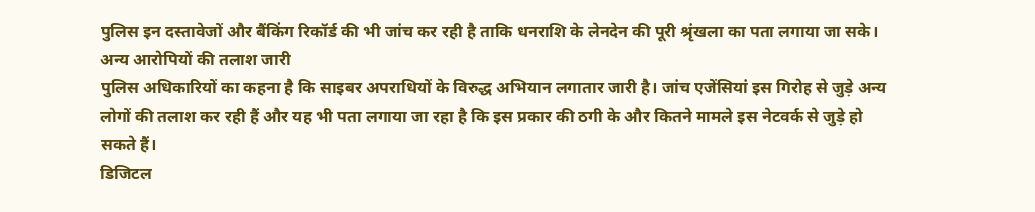पुलिस इन दस्तावेजों और बैंकिंग रिकॉर्ड की भी जांच कर रही है ताकि धनराशि के लेनदेन की पूरी श्रृंखला का पता लगाया जा सके।
अन्य आरोपियों की तलाश जारी
पुलिस अधिकारियों का कहना है कि साइबर अपराधियों के विरुद्ध अभियान लगातार जारी है। जांच एजेंसियां इस गिरोह से जुड़े अन्य लोगों की तलाश कर रही हैं और यह भी पता लगाया जा रहा है कि इस प्रकार की ठगी के और कितने मामले इस नेटवर्क से जुड़े हो सकते हैं।
डिजिटल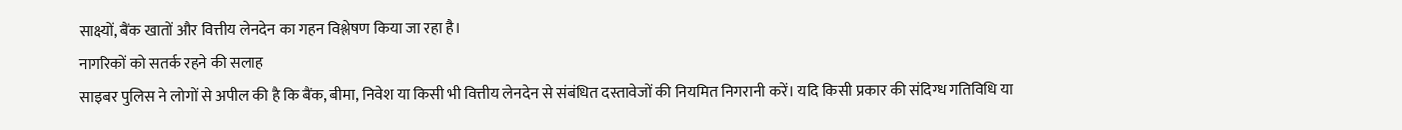साक्ष्यों, बैंक खातों और वित्तीय लेनदेन का गहन विश्लेषण किया जा रहा है।
नागरिकों को सतर्क रहने की सलाह
साइबर पुलिस ने लोगों से अपील की है कि बैंक, बीमा, निवेश या किसी भी वित्तीय लेनदेन से संबंधित दस्तावेजों की नियमित निगरानी करें। यदि किसी प्रकार की संदिग्ध गतिविधि या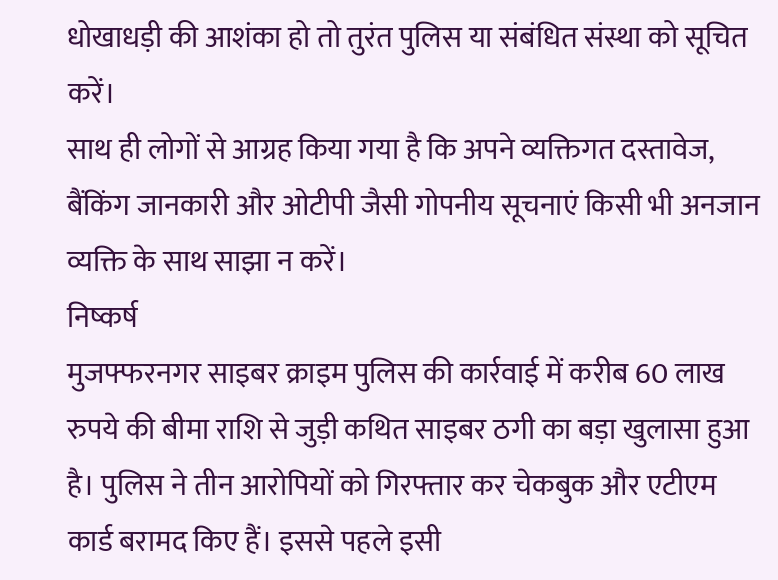धोखाधड़ी की आशंका हो तो तुरंत पुलिस या संबंधित संस्था को सूचित करें।
साथ ही लोगों से आग्रह किया गया है कि अपने व्यक्तिगत दस्तावेज, बैंकिंग जानकारी और ओटीपी जैसी गोपनीय सूचनाएं किसी भी अनजान व्यक्ति के साथ साझा न करें।
निष्कर्ष
मुजफ्फरनगर साइबर क्राइम पुलिस की कार्रवाई में करीब 60 लाख रुपये की बीमा राशि से जुड़ी कथित साइबर ठगी का बड़ा खुलासा हुआ है। पुलिस ने तीन आरोपियों को गिरफ्तार कर चेकबुक और एटीएम कार्ड बरामद किए हैं। इससे पहले इसी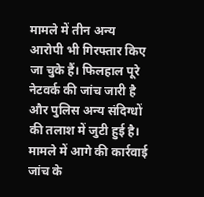मामले में तीन अन्य आरोपी भी गिरफ्तार किए जा चुके हैं। फिलहाल पूरे नेटवर्क की जांच जारी है और पुलिस अन्य संदिग्धों की तलाश में जुटी हुई है। मामले में आगे की कार्रवाई जांच के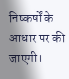निष्कर्षों के आधार पर की जाएगी।